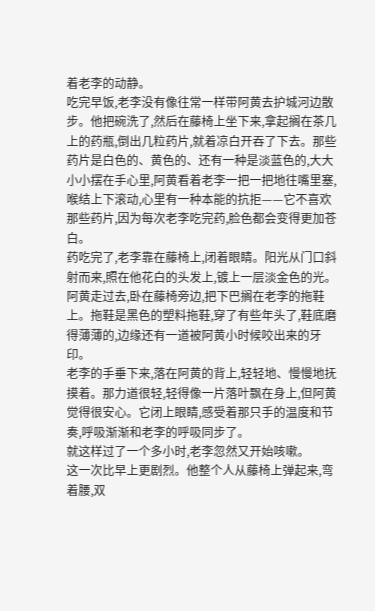着老李的动静。
吃完早饭,老李没有像往常一样带阿黄去护城河边散步。他把碗洗了,然后在藤椅上坐下来,拿起搁在茶几上的药瓶,倒出几粒药片,就着凉白开吞了下去。那些药片是白色的、黄色的、还有一种是淡蓝色的,大大小小摆在手心里,阿黄看着老李一把一把地往嘴里塞,喉结上下滚动,心里有一种本能的抗拒——它不喜欢那些药片,因为每次老李吃完药,脸色都会变得更加苍白。
药吃完了,老李靠在藤椅上,闭着眼睛。阳光从门口斜射而来,照在他花白的头发上,镀上一层淡金色的光。阿黄走过去,卧在藤椅旁边,把下巴搁在老李的拖鞋上。拖鞋是黑色的塑料拖鞋,穿了有些年头了,鞋底磨得薄薄的,边缘还有一道被阿黄小时候咬出来的牙印。
老李的手垂下来,落在阿黄的背上,轻轻地、慢慢地抚摸着。那力道很轻,轻得像一片落叶飘在身上,但阿黄觉得很安心。它闭上眼睛,感受着那只手的温度和节奏,呼吸渐渐和老李的呼吸同步了。
就这样过了一个多小时,老李忽然又开始咳嗽。
这一次比早上更剧烈。他整个人从藤椅上弹起来,弯着腰,双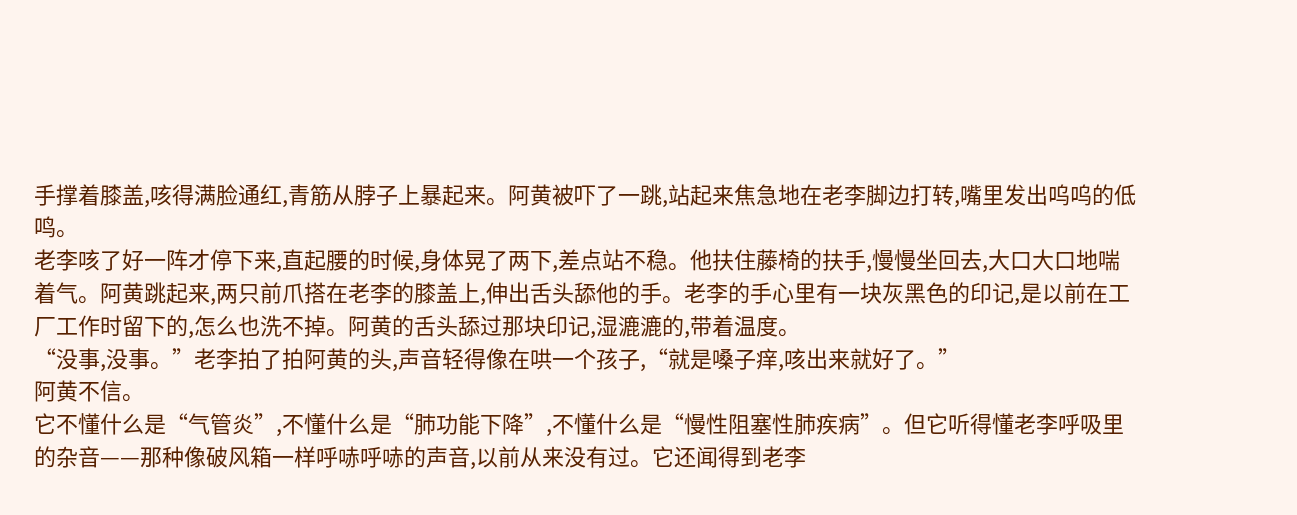手撑着膝盖,咳得满脸通红,青筋从脖子上暴起来。阿黄被吓了一跳,站起来焦急地在老李脚边打转,嘴里发出呜呜的低鸣。
老李咳了好一阵才停下来,直起腰的时候,身体晃了两下,差点站不稳。他扶住藤椅的扶手,慢慢坐回去,大口大口地喘着气。阿黄跳起来,两只前爪搭在老李的膝盖上,伸出舌头舔他的手。老李的手心里有一块灰黑色的印记,是以前在工厂工作时留下的,怎么也洗不掉。阿黄的舌头舔过那块印记,湿漉漉的,带着温度。
“没事,没事。”老李拍了拍阿黄的头,声音轻得像在哄一个孩子,“就是嗓子痒,咳出来就好了。”
阿黄不信。
它不懂什么是“气管炎”,不懂什么是“肺功能下降”,不懂什么是“慢性阻塞性肺疾病”。但它听得懂老李呼吸里的杂音——那种像破风箱一样呼哧呼哧的声音,以前从来没有过。它还闻得到老李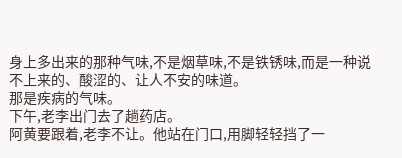身上多出来的那种气味,不是烟草味,不是铁锈味,而是一种说不上来的、酸涩的、让人不安的味道。
那是疾病的气味。
下午,老李出门去了趟药店。
阿黄要跟着,老李不让。他站在门口,用脚轻轻挡了一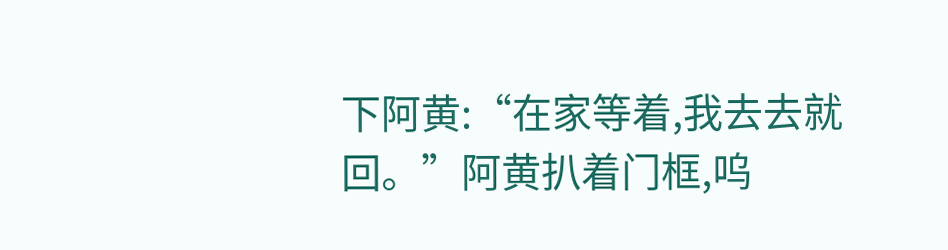下阿黄:“在家等着,我去去就回。”阿黄扒着门框,呜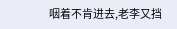咽着不肯进去,老李又挡